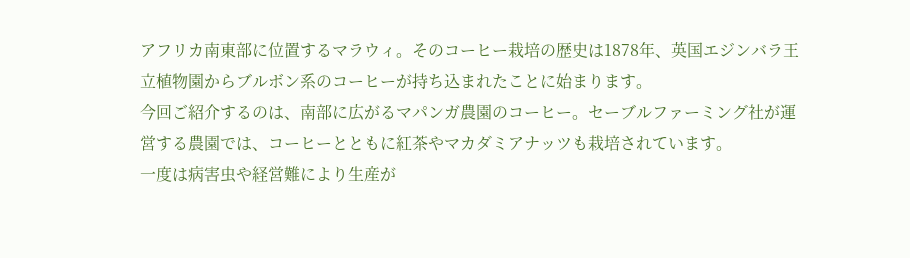アフリカ南東部に位置するマラウィ。そのコーヒー栽培の歴史は1878年、英国エジンバラ王立植物園からブルボン系のコーヒーが持ち込まれたことに始まります。
今回ご紹介するのは、南部に広がるマパンガ農園のコーヒー。セーブルファーミング社が運営する農園では、コーヒーとともに紅茶やマカダミアナッツも栽培されています。
一度は病害虫や経営難により生産が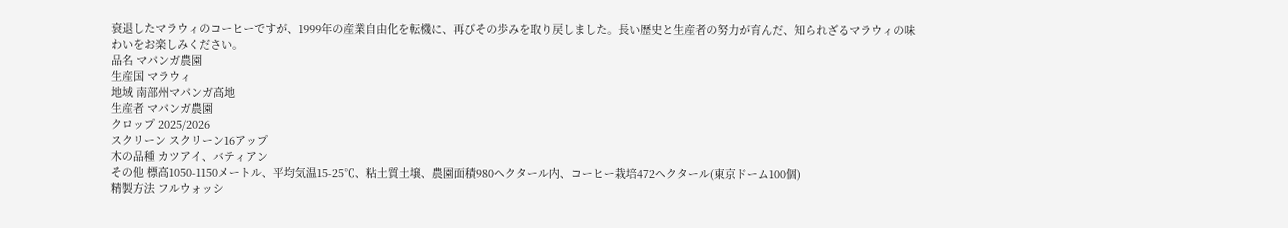衰退したマラウィのコーヒーですが、1999年の産業自由化を転機に、再びその歩みを取り戻しました。長い歴史と生産者の努力が育んだ、知られざるマラウィの味わいをお楽しみください。
品名 マパンガ農園
生産国 マラウィ
地域 南部州マパンガ高地
生産者 マパンガ農園
クロップ 2025/2026
スクリーン スクリーン16アップ
木の品種 カツアイ、バティアン
その他 標高1050-1150メートル、平均気温15-25℃、粘土質土壌、農園面積980ヘクタール内、コーヒー栽培472ヘクタール(東京ドーム100個)
精製方法 フルウォッシ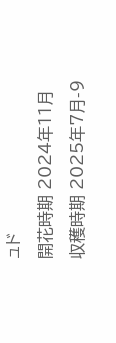ュド
開花時期 2024年11月
収穫時期 2025年7月-9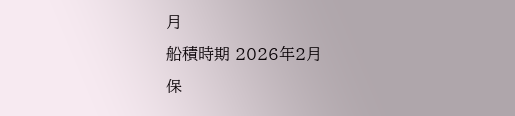月
船積時期 2026年2月
保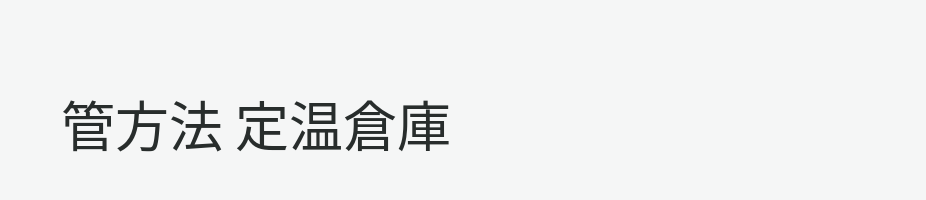管方法 定温倉庫